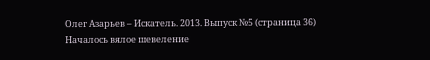Олег Азарьев – Искатель. 2013. Выпуск №5 (страница 36)
Началось вялое шевеление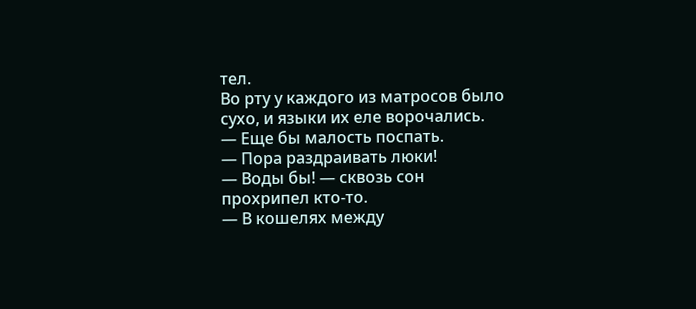тел.
Во рту у каждого из матросов было сухо, и языки их еле ворочались.
— Еще бы малость поспать.
— Пора раздраивать люки!
— Воды бы! — сквозь сон прохрипел кто-то.
— В кошелях между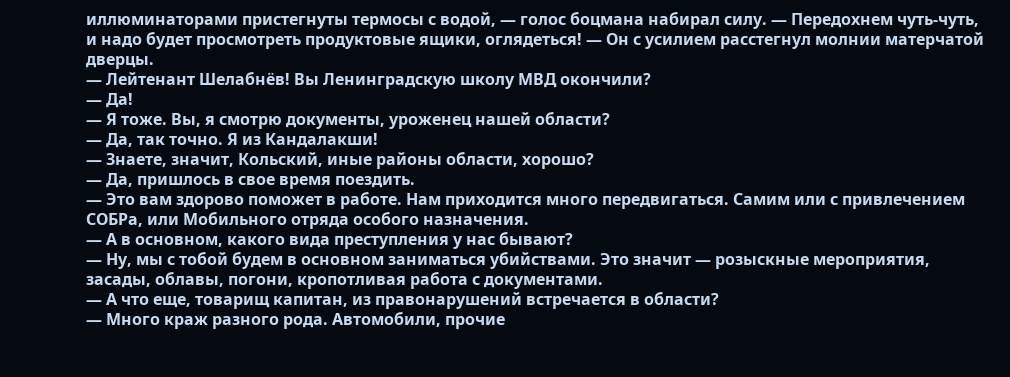иллюминаторами пристегнуты термосы с водой, — голос боцмана набирал силу. — Передохнем чуть-чуть, и надо будет просмотреть продуктовые ящики, оглядеться! — Он с усилием расстегнул молнии матерчатой дверцы.
— Лейтенант Шелабнёв! Вы Ленинградскую школу МВД окончили?
— Да!
— Я тоже. Вы, я смотрю документы, уроженец нашей области?
— Да, так точно. Я из Кандалакши!
— Знаете, значит, Кольский, иные районы области, хорошо?
— Да, пришлось в свое время поездить.
— Это вам здорово поможет в работе. Нам приходится много передвигаться. Самим или с привлечением СОБРа, или Мобильного отряда особого назначения.
— А в основном, какого вида преступления у нас бывают?
— Ну, мы с тобой будем в основном заниматься убийствами. Это значит — розыскные мероприятия, засады, облавы, погони, кропотливая работа с документами.
— А что еще, товарищ капитан, из правонарушений встречается в области?
— Много краж разного рода. Автомобили, прочие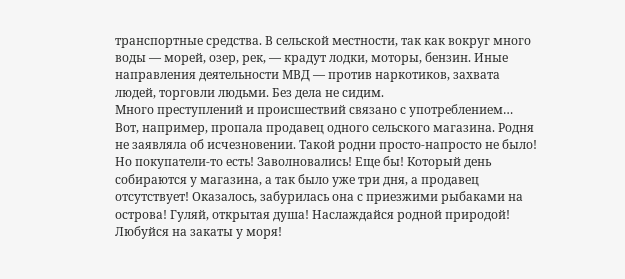транспортные средства. В сельской местности, так как вокруг много воды — морей, озер, рек, — крадут лодки, моторы, бензин. Иные направления деятельности МВД — против наркотиков, захвата людей, торговли людьми. Без дела не сидим.
Много преступлений и происшествий связано с употреблением…
Вот, например, пропала продавец одного сельского магазина. Родня не заявляла об исчезновении. Такой родни просто-напросто не было! Но покупатели-то есть! Заволновались! Еще бы! Который день собираются у магазина, а так было уже три дня, а продавец отсутствует! Оказалось, забурилась она с приезжими рыбаками на острова! Гуляй, открытая душа! Наслаждайся родной природой! Любуйся на закаты у моря!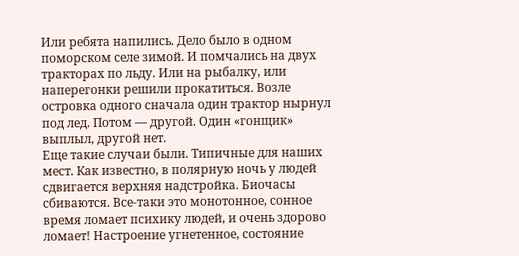Или ребята напились. Дело было в одном поморском селе зимой. И помчались на двух тракторах по льду. Или на рыбалку, или наперегонки решили прокатиться. Возле островка одного сначала один трактор нырнул под лед. Потом — другой. Один «гонщик» выплыл, другой нет.
Еще такие случаи были. Типичные для наших мест. Как известно, в полярную ночь у людей сдвигается верхняя надстройка. Биочасы сбиваются. Все-таки это монотонное, сонное время ломает психику людей, и очень здорово ломает! Настроение угнетенное, состояние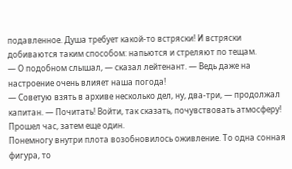подавленное. Душа требует какой-то встряски! И встряски добиваются таким способом: напьются и стреляют по тещам.
— О подобном слышал, — сказал лейтенант. — Ведь даже на настроение очень влияет наша погода!
— Советую взять в архиве несколько дел, ну, два-три, — продолжал капитан. — Почитать! Войти, так сказать, почувствовать атмосферу!
Прошел час, затем еще один.
Понемногу внутри плота возобновилось оживление. То одна сонная фигура, то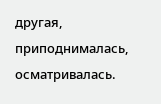другая, приподнималась, осматривалась.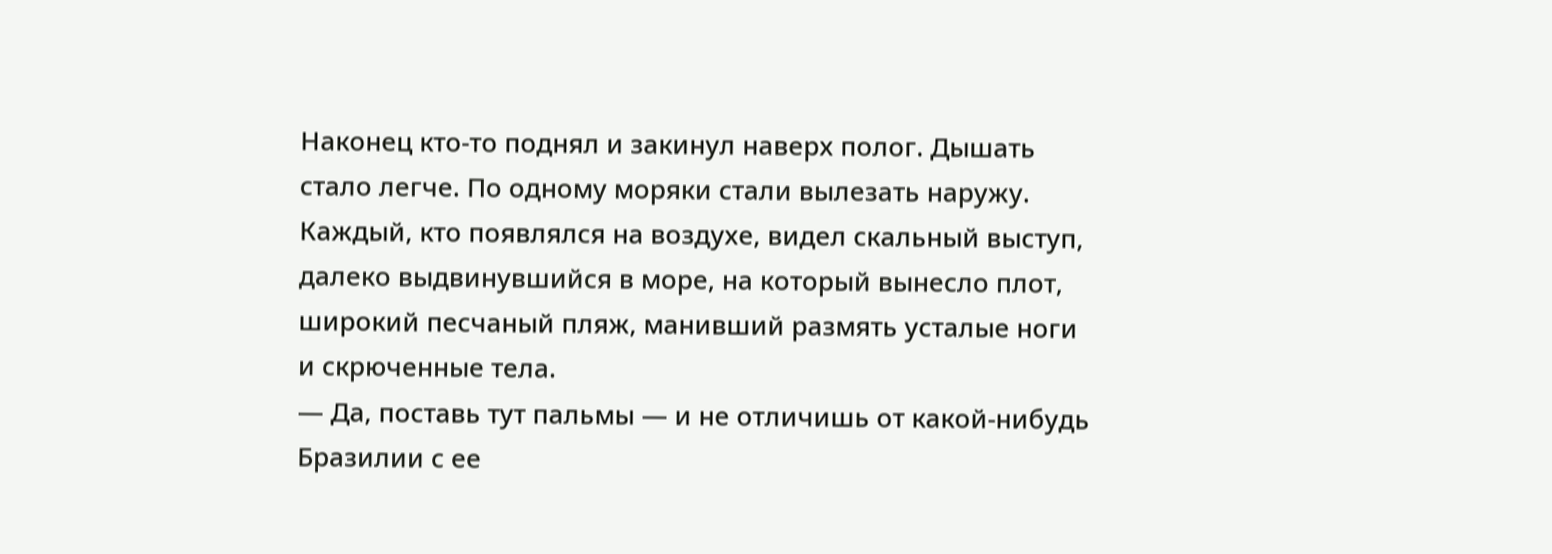Наконец кто-то поднял и закинул наверх полог. Дышать стало легче. По одному моряки стали вылезать наружу.
Каждый, кто появлялся на воздухе, видел скальный выступ, далеко выдвинувшийся в море, на который вынесло плот, широкий песчаный пляж, манивший размять усталые ноги и скрюченные тела.
— Да, поставь тут пальмы — и не отличишь от какой-нибудь Бразилии с ее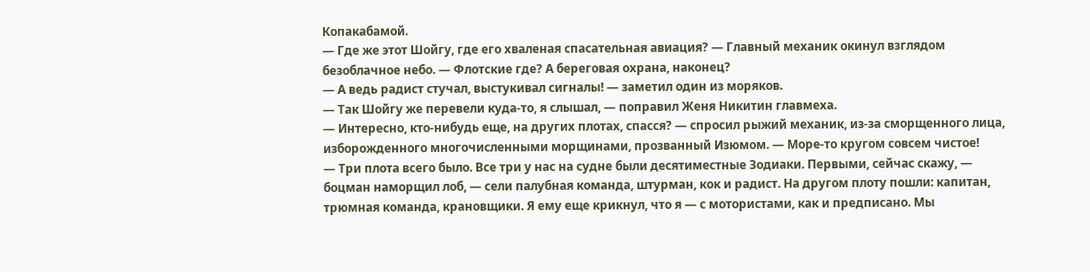Копакабамой.
— Где же этот Шойгу, где его хваленая спасательная авиация? — Главный механик окинул взглядом безоблачное небо. — Флотские где? А береговая охрана, наконец?
— А ведь радист стучал, выстукивал сигналы! — заметил один из моряков.
— Так Шойгу же перевели куда-то, я слышал, — поправил Женя Никитин главмеха.
— Интересно, кто-нибудь еще, на других плотах, спасся? — спросил рыжий механик, из-за сморщенного лица, изборожденного многочисленными морщинами, прозванный Изюмом. — Море-то кругом совсем чистое!
— Три плота всего было. Все три у нас на судне были десятиместные Зодиаки. Первыми, сейчас скажу, — боцман наморщил лоб, — сели палубная команда, штурман, кок и радист. На другом плоту пошли: капитан, трюмная команда, крановщики. Я ему еще крикнул, что я — с мотористами, как и предписано. Мы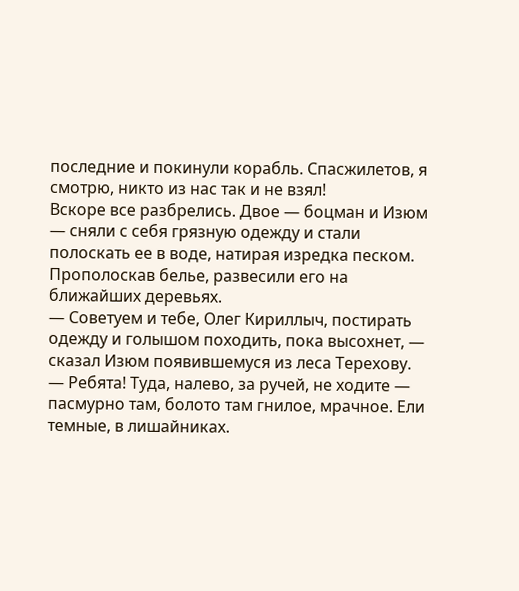последние и покинули корабль. Спасжилетов, я смотрю, никто из нас так и не взял!
Вскоре все разбрелись. Двое — боцман и Изюм — сняли с себя грязную одежду и стали полоскать ее в воде, натирая изредка песком. Прополоскав белье, развесили его на ближайших деревьях.
— Советуем и тебе, Олег Кириллыч, постирать одежду и голышом походить, пока высохнет, — сказал Изюм появившемуся из леса Терехову.
— Ребята! Туда, налево, за ручей, не ходите — пасмурно там, болото там гнилое, мрачное. Ели темные, в лишайниках.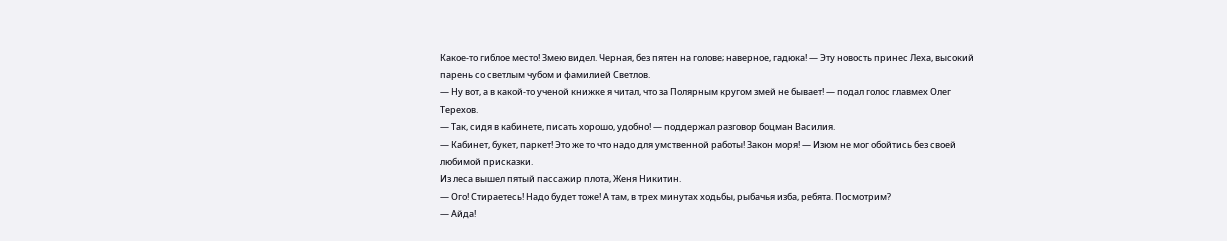Какое-то гиблое место! Змею видел. Черная, без пятен на голове; наверное, гадюка! — Эту новость принес Леха, высокий парень со светлым чубом и фамилией Светлов.
— Ну вот, а в какой-то ученой книжке я читал, что за Полярным кругом змей не бывает! — подал голос главмех Олег Терехов.
— Так, сидя в кабинете, писать хорошо, удобно! — поддержал разговор боцман Василия.
— Кабинет, букет, паркет! Это же то что надо для умственной работы! Закон моря! — Изюм не мог обойтись без своей любимой присказки.
Из леса вышел пятый пассажир плота, Женя Никитин.
— Ого! Стираетесь! Надо будет тоже! А там, в трех минутах ходьбы, рыбачья изба, ребята. Посмотрим?
— Айда!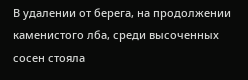В удалении от берега, на продолжении каменистого лба, среди высоченных сосен стояла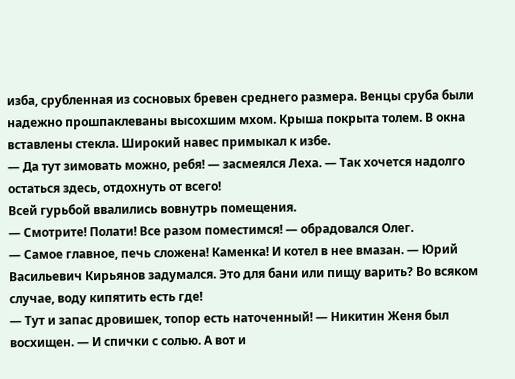изба, срубленная из сосновых бревен среднего размера. Венцы сруба были надежно прошпаклеваны высохшим мхом. Крыша покрыта толем. В окна вставлены стекла. Широкий навес примыкал к избе.
— Да тут зимовать можно, ребя! — засмеялся Леха. — Так хочется надолго остаться здесь, отдохнуть от всего!
Всей гурьбой ввалились вовнутрь помещения.
— Смотрите! Полати! Все разом поместимся! — обрадовался Олег.
— Самое главное, печь сложена! Каменка! И котел в нее вмазан. — Юрий Васильевич Кирьянов задумался. Это для бани или пищу варить? Во всяком случае, воду кипятить есть где!
— Тут и запас дровишек, топор есть наточенный! — Никитин Женя был восхищен. — И спички с солью. А вот и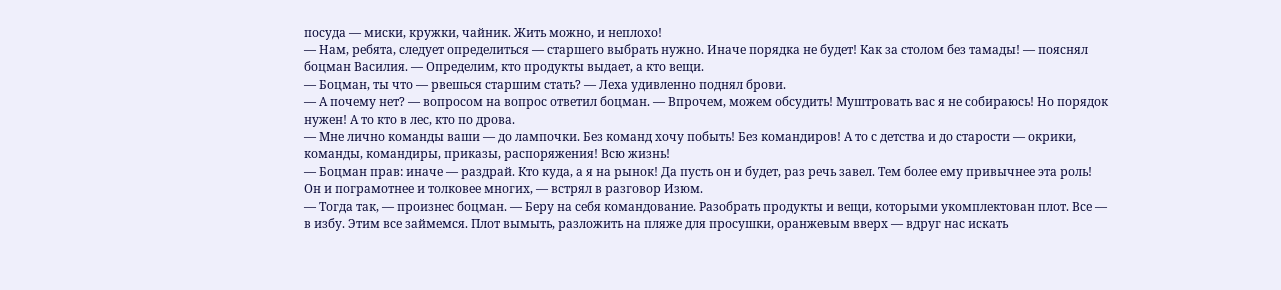посуда — миски, кружки, чайник. Жить можно, и неплохо!
— Нам, ребята, следует определиться — старшего выбрать нужно. Иначе порядка не будет! Как за столом без тамады! — пояснял боцман Василия. — Определим, кто продукты выдает, а кто вещи.
— Боцман, ты что — рвешься старшим стать? — Леха удивленно поднял брови.
— А почему нет? — вопросом на вопрос ответил боцман. — Впрочем, можем обсудить! Муштровать вас я не собираюсь! Но порядок нужен! А то кто в лес, кто по дрова.
— Мне лично команды ваши — до лампочки. Без команд хочу побыть! Без командиров! А то с детства и до старости — окрики, команды, командиры, приказы, распоряжения! Всю жизнь!
— Боцман прав: иначе — раздрай. Кто куда, а я на рынок! Да пусть он и будет, раз речь завел. Тем более ему привычнее эта роль! Он и пограмотнее и толковее многих, — встрял в разговор Изюм.
— Тогда так, — произнес боцман. — Беру на себя командование. Разобрать продукты и вещи, которыми укомплектован плот. Все — в избу. Этим все займемся. Плот вымыть, разложить на пляже для просушки, оранжевым вверх — вдруг нас искать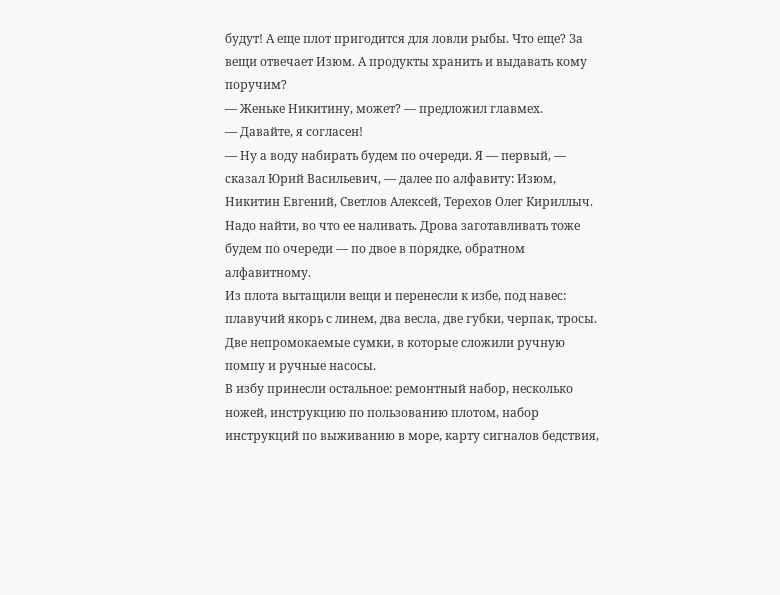будут! А еще плот пригодится для ловли рыбы. Что еще? За вещи отвечает Изюм. А продукты хранить и выдавать кому поручим?
— Женьке Никитину, может? — предложил главмех.
— Давайте, я согласен!
— Ну а воду набирать будем по очереди. Я — первый, — сказал Юрий Васильевич, — далее по алфавиту: Изюм, Никитин Евгений, Светлов Алексей, Терехов Олег Кириллыч. Надо найти, во что ее наливать. Дрова заготавливать тоже будем по очереди — по двое в порядке, обратном алфавитному.
Из плота вытащили вещи и перенесли к избе, под навес: плавучий якорь с линем, два весла, две губки, черпак, тросы. Две непромокаемые сумки, в которые сложили ручную помпу и ручные насосы.
В избу принесли остальное: ремонтный набор, несколько ножей, инструкцию по пользованию плотом, набор инструкций по выживанию в море, карту сигналов бедствия,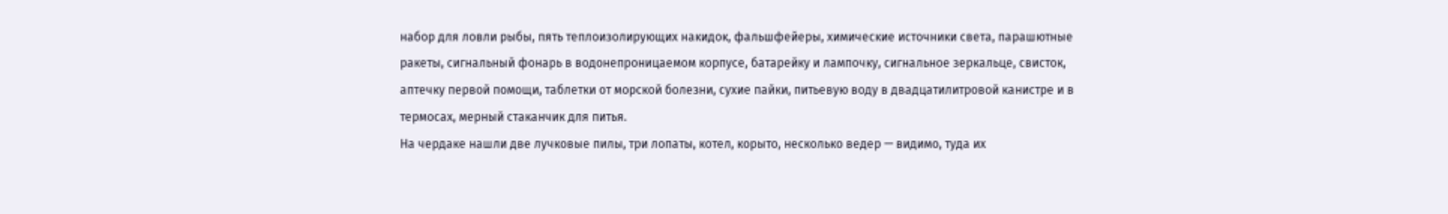набор для ловли рыбы, пять теплоизолирующих накидок, фальшфейеры, химические источники света, парашютные ракеты, сигнальный фонарь в водонепроницаемом корпусе, батарейку и лампочку, сигнальное зеркальце, свисток, аптечку первой помощи, таблетки от морской болезни, сухие пайки, питьевую воду в двадцатилитровой канистре и в термосах, мерный стаканчик для питья.
На чердаке нашли две лучковые пилы, три лопаты, котел, корыто, несколько ведер — видимо, туда их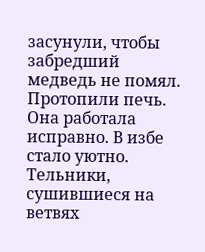засунули, чтобы забредший медведь не помял.
Протопили печь. Она работала исправно. В избе стало уютно.
Тельники, сушившиеся на ветвях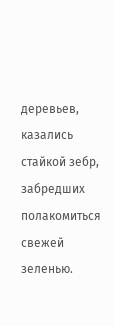деревьев, казались стайкой зебр, забредших полакомиться свежей зеленью.